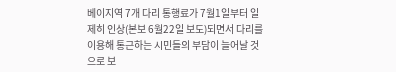베이지역 7개 다리 통행료가 7월1일부터 일제히 인상(본보 6월22일 보도)되면서 다리를 이용해 통근하는 시민들의 부담이 늘어날 것으로 보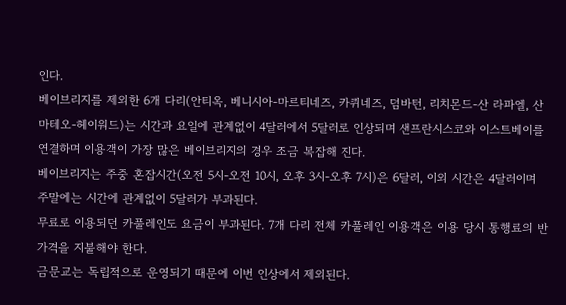인다.
베이브리지를 제외한 6개 다리(안티옥, 베니시아-마르티네즈, 카퀴네즈, 덤바턴, 리치몬드-산 라파엘, 산마테오-헤이워드)는 시간과 요일에 관계없이 4달러에서 5달러로 인상되며 샌프란시스코와 이스트베이를 연결하며 이용객이 가장 많은 베이브리지의 경우 조금 복잡해 진다.
베이브리지는 주중 혼잡시간(오전 5시-오전 10시, 오후 3시-오후 7시)은 6달러, 이외 시간은 4달러이며 주말에는 시간에 관계없이 5달러가 부과된다.
무료로 이용되던 카풀레인도 요금이 부과된다. 7개 다리 전체 카풀레인 이용객은 이용 당시 통행료의 반가격을 지불해야 한다.
금문교는 독립적으로 운영되기 때문에 이번 인상에서 제외된다.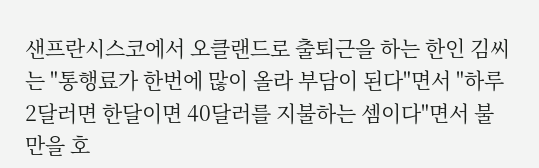샌프란시스코에서 오클랜드로 출퇴근을 하는 한인 김씨는 "통행료가 한번에 많이 올라 부담이 된다"면서 "하루 2달러면 한달이면 40달러를 지불하는 셈이다"면서 불만을 호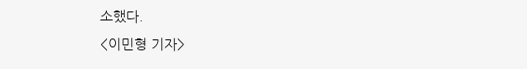소했다.
<이민형 기자>